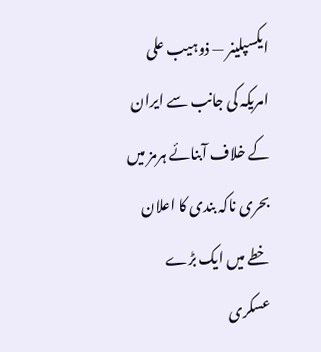ایکسپلینر — ذوہیب علی
امریکہ کی جانب سے ایران کے خلاف آبنائے ہرمز میں بحری ناکہ بندی کا اعلان خطے میں ایک بڑے عسکری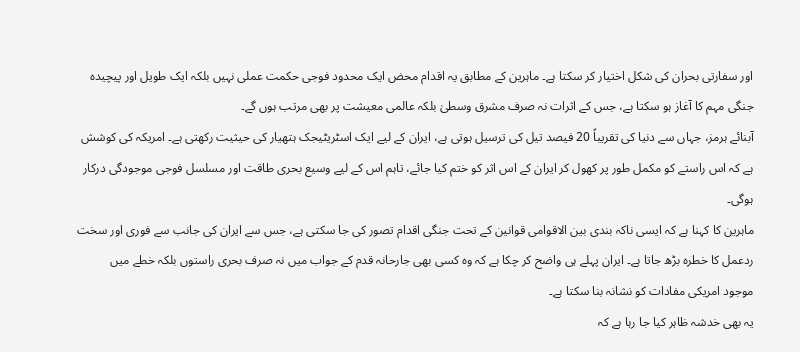اور سفارتی بحران کی شکل اختیار کر سکتا ہے۔ ماہرین کے مطابق یہ اقدام محض ایک محدود فوجی حکمت عملی نہیں بلکہ ایک طویل اور پیچیدہ جنگی مہم کا آغاز ہو سکتا ہے، جس کے اثرات نہ صرف مشرق وسطیٰ بلکہ عالمی معیشت پر بھی مرتب ہوں گے۔
آبنائے ہرمز، جہاں سے دنیا کی تقریباً 20 فیصد تیل کی ترسیل ہوتی ہے، ایران کے لیے ایک اسٹریٹیجک ہتھیار کی حیثیت رکھتی ہے۔ امریکہ کی کوشش ہے کہ اس راستے کو مکمل طور پر کھول کر ایران کے اس اثر کو ختم کیا جائے، تاہم اس کے لیے وسیع بحری طاقت اور مسلسل فوجی موجودگی درکار ہوگی۔
ماہرین کا کہنا ہے کہ ایسی ناکہ بندی بین الاقوامی قوانین کے تحت جنگی اقدام تصور کی جا سکتی ہے، جس سے ایران کی جانب سے فوری اور سخت ردعمل کا خطرہ بڑھ جاتا ہے۔ ایران پہلے ہی واضح کر چکا ہے کہ وہ کسی بھی جارحانہ قدم کے جواب میں نہ صرف بحری راستوں بلکہ خطے میں موجود امریکی مفادات کو نشانہ بنا سکتا ہے۔
یہ بھی خدشہ ظاہر کیا جا رہا ہے کہ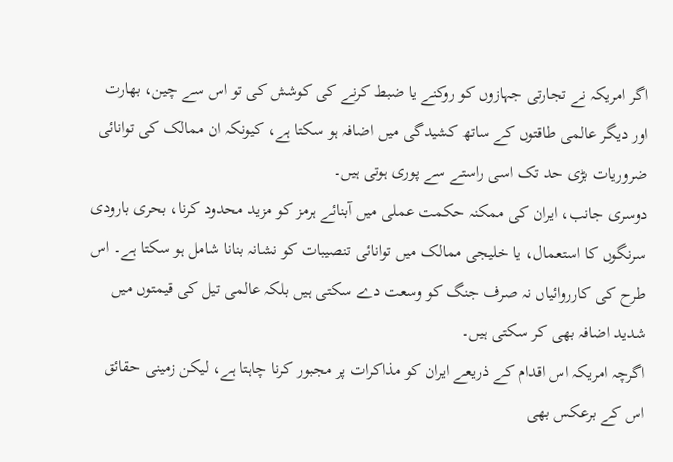اگر امریکہ نے تجارتی جہازوں کو روکنے یا ضبط کرنے کی کوشش کی تو اس سے چین، بھارت اور دیگر عالمی طاقتوں کے ساتھ کشیدگی میں اضافہ ہو سکتا ہے، کیونکہ ان ممالک کی توانائی ضروریات بڑی حد تک اسی راستے سے پوری ہوتی ہیں۔
دوسری جانب، ایران کی ممکنہ حکمت عملی میں آبنائے ہرمز کو مزید محدود کرنا، بحری بارودی سرنگوں کا استعمال، یا خلیجی ممالک میں توانائی تنصیبات کو نشانہ بنانا شامل ہو سکتا ہے۔ اس طرح کی کارروائیاں نہ صرف جنگ کو وسعت دے سکتی ہیں بلکہ عالمی تیل کی قیمتوں میں شدید اضافہ بھی کر سکتی ہیں۔
اگرچہ امریکہ اس اقدام کے ذریعے ایران کو مذاکرات پر مجبور کرنا چاہتا ہے، لیکن زمینی حقائق اس کے برعکس بھی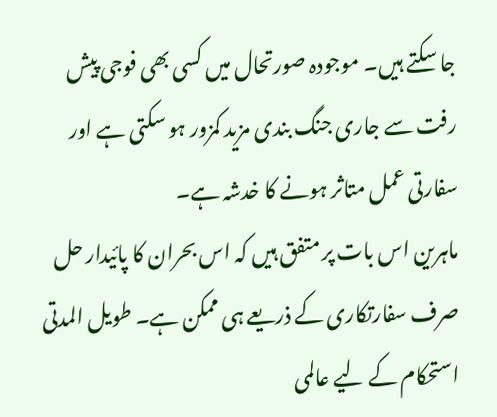جا سکتے ہیں۔ موجودہ صورتحال میں کسی بھی فوجی پیش رفت سے جاری جنگ بندی مزید کمزور ہو سکتی ہے اور سفارتی عمل متاثر ہونے کا خدشہ ہے۔
ماہرین اس بات پر متفق ہیں کہ اس بحران کا پائیدار حل صرف سفارتکاری کے ذریعے ہی ممکن ہے۔ طویل المدتی استحکام کے لیے عالمی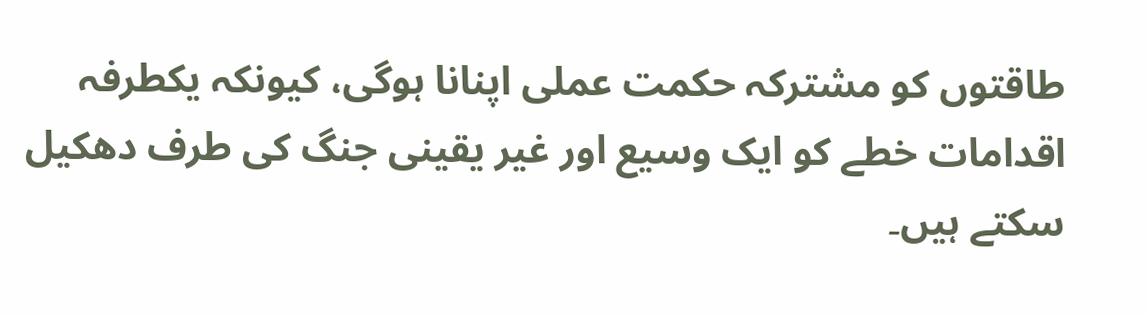طاقتوں کو مشترکہ حکمت عملی اپنانا ہوگی، کیونکہ یکطرفہ اقدامات خطے کو ایک وسیع اور غیر یقینی جنگ کی طرف دھکیل سکتے ہیں۔